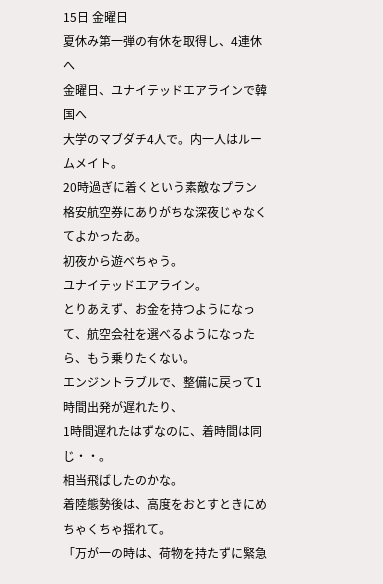15日 金曜日
夏休み第一弾の有休を取得し、4連休へ
金曜日、ユナイテッドエアラインで韓国へ
大学のマブダチ4人で。内一人はルームメイト。
20時過ぎに着くという素敵なプラン
格安航空券にありがちな深夜じゃなくてよかったあ。
初夜から遊べちゃう。
ユナイテッドエアライン。
とりあえず、お金を持つようになって、航空会社を選べるようになったら、もう乗りたくない。
エンジントラブルで、整備に戻って1時間出発が遅れたり、
1時間遅れたはずなのに、着時間は同じ・・。
相当飛ばしたのかな。
着陸態勢後は、高度をおとすときにめちゃくちゃ揺れて。
「万が一の時は、荷物を持たずに緊急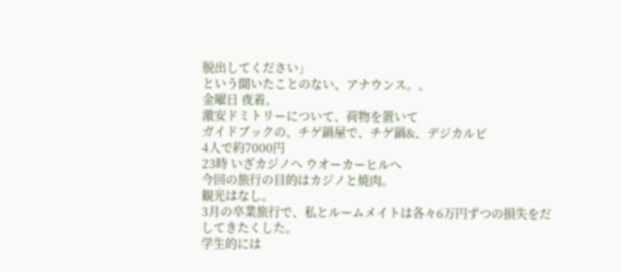脱出してください」
という聞いたことのない、アナウンス。。
金曜日 夜着。
激安ドミトリーについて、荷物を置いて
ガイドブックの、チゲ鍋屋で、チゲ鍋&、デジカルビ
4人で約7000円
23時 いざカジノへ ウオーカーヒルへ
今回の旅行の目的はカジノと焼肉。
観光はなし。
3月の卒業旅行で、私とルームメイトは各々6万円ずつの損失をだしてきたくした。
学生的には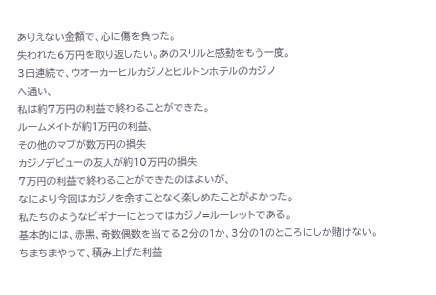ありえない金額で、心に傷を負った。
失われた6万円を取り返したい。あのスリルと感動をもう一度。
3日連続で、ウオーカーヒルカジノとヒルトンホテルのカジノ
へ通い、
私は約7万円の利益で終わることができた。
ルームメイトが約1万円の利益、
その他のマブが数万円の損失
カジノデビューの友人が約10万円の損失
7万円の利益で終わることができたのはよいが、
なにより今回はカジノを余すことなく楽しめたことがよかった。
私たちのようなビギナーにとってはカジノ=ルーレットである。
基本的には、赤黒、奇数偶数を当てる2分の1か、3分の1のところにしか賭けない。
ちまちまやって、積み上げた利益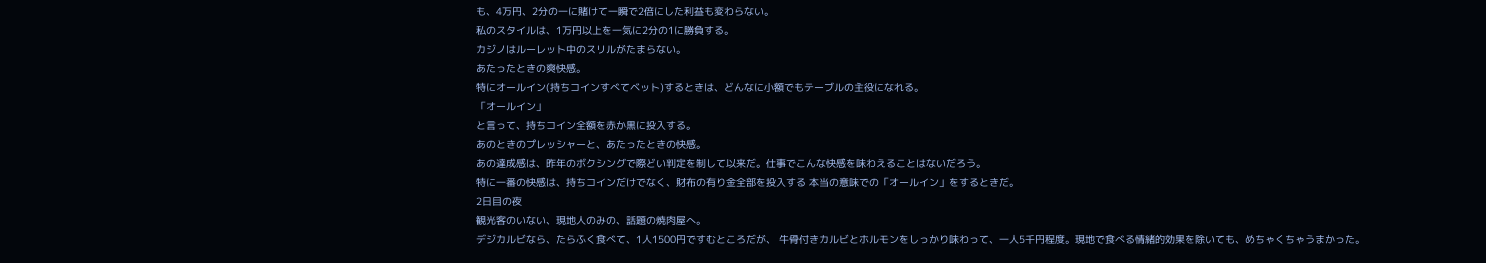も、4万円、2分の一に賭けて一瞬で2倍にした利益も変わらない。
私のスタイルは、1万円以上を一気に2分の1に勝負する。
カジノはルーレット中のスリルがたまらない。
あたったときの爽快感。
特にオールイン(持ちコインすべてベット)するときは、どんなに小額でもテーブルの主役になれる。
「オールイン」
と言って、持ちコイン全額を赤か黒に投入する。
あのときのプレッシャーと、あたったときの快感。
あの達成感は、昨年のボクシングで際どい判定を制して以来だ。仕事でこんな快感を味わえることはないだろう。
特に一番の快感は、持ちコインだけでなく、財布の有り金全部を投入する 本当の意味での「オールイン」をするときだ。
2日目の夜
観光客のいない、現地人のみの、話題の焼肉屋へ。
デジカルビなら、たらふく食べて、1人1500円ですむところだが、 牛骨付きカルビとホルモンをしっかり味わって、一人5千円程度。現地で食べる情緒的効果を除いても、めちゃくちゃうまかった。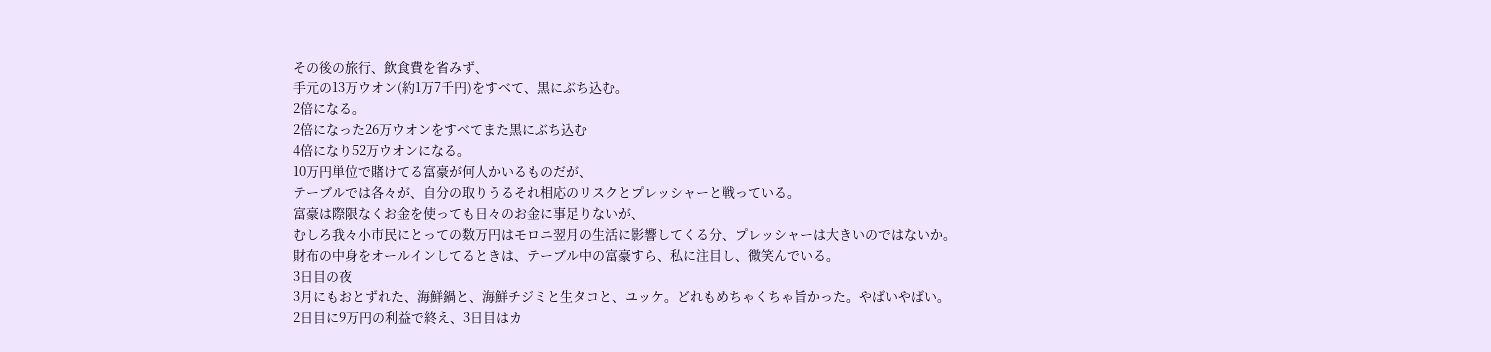その後の旅行、飲食費を省みず、
手元の13万ウオン(約1万7千円)をすべて、黒にぶち込む。
2倍になる。
2倍になった26万ウオンをすべてまた黒にぶち込む
4倍になり52万ウオンになる。
10万円単位で賭けてる富豪が何人かいるものだが、
テーブルでは各々が、自分の取りうるそれ相応のリスクとプレッシャーと戦っている。
富豪は際限なくお金を使っても日々のお金に事足りないが、
むしろ我々小市民にとっての数万円はモロニ翌月の生活に影響してくる分、プレッシャーは大きいのではないか。
財布の中身をオールインしてるときは、テーブル中の富豪すら、私に注目し、微笑んでいる。
3日目の夜
3月にもおとずれた、海鮮鍋と、海鮮チジミと生タコと、ユッケ。どれもめちゃくちゃ旨かった。やばいやばい。
2日目に9万円の利益で終え、3日目はカ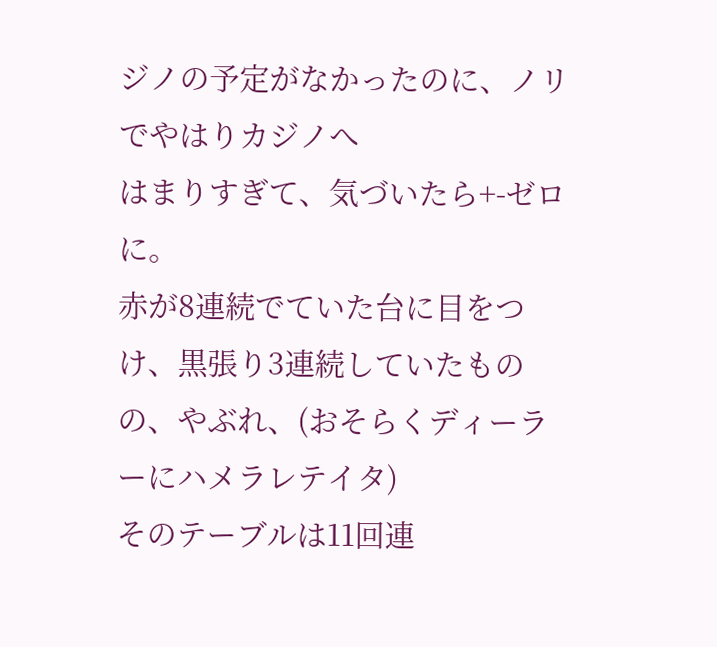ジノの予定がなかったのに、ノリでやはりカジノへ
はまりすぎて、気づいたら+-ゼロに。
赤が8連続でていた台に目をつけ、黒張り3連続していたものの、やぶれ、(おそらくディーラーにハメラレテイタ)
そのテーブルは11回連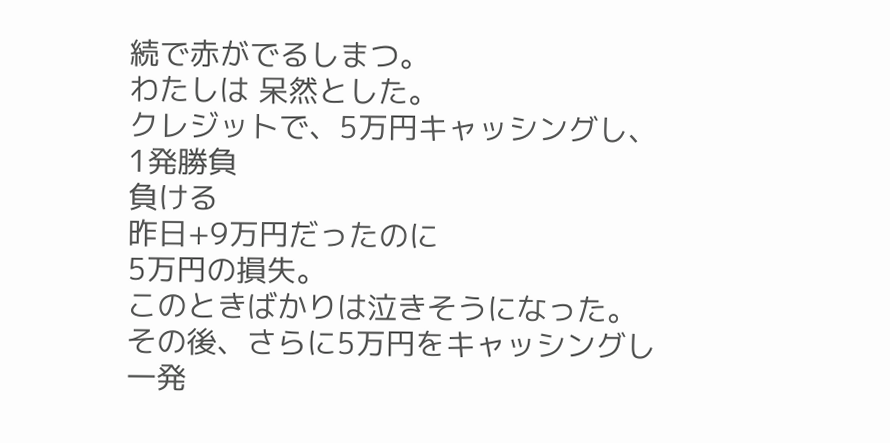続で赤がでるしまつ。
わたしは 呆然とした。
クレジットで、5万円キャッシングし、
1発勝負
負ける
昨日+9万円だったのに
5万円の損失。
このときばかりは泣きそうになった。
その後、さらに5万円をキャッシングし
一発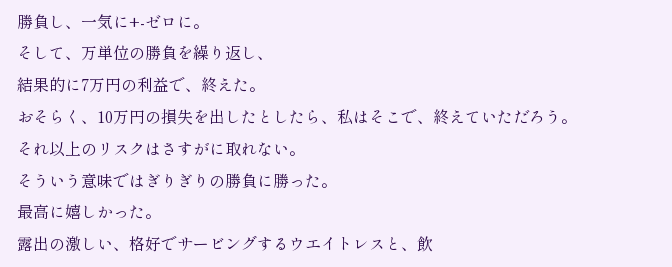勝負し、一気に+-ゼロに。
そして、万単位の勝負を繰り返し、
結果的に7万円の利益で、終えた。
おそらく、10万円の損失を出したとしたら、私はそこで、終えていただろう。
それ以上のリスクはさすがに取れない。
そういう意味ではぎりぎりの勝負に勝った。
最高に嬉しかった。
露出の激しい、格好でサービングするウエイトレスと、飲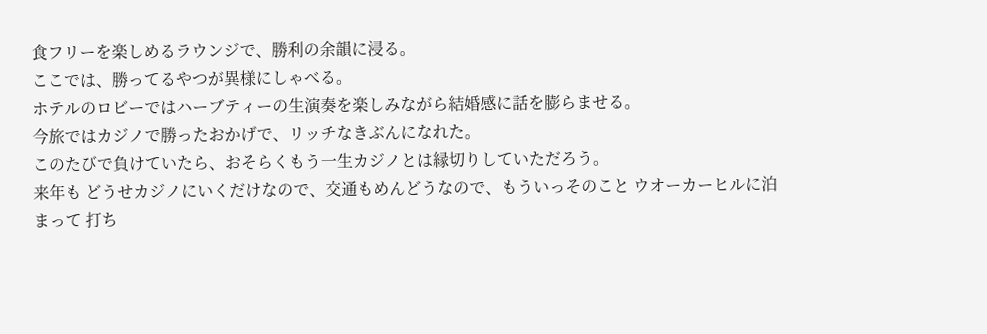食フリーを楽しめるラウンジで、勝利の余韻に浸る。
ここでは、勝ってるやつが異様にしゃべる。
ホテルのロビーではハーブティーの生演奏を楽しみながら結婚感に話を膨らませる。
今旅ではカジノで勝ったおかげで、リッチなきぶんになれた。
このたびで負けていたら、おそらくもう一生カジノとは縁切りしていただろう。
来年も どうせカジノにいくだけなので、交通もめんどうなので、もういっそのこと ウオーカーヒルに泊まって 打ち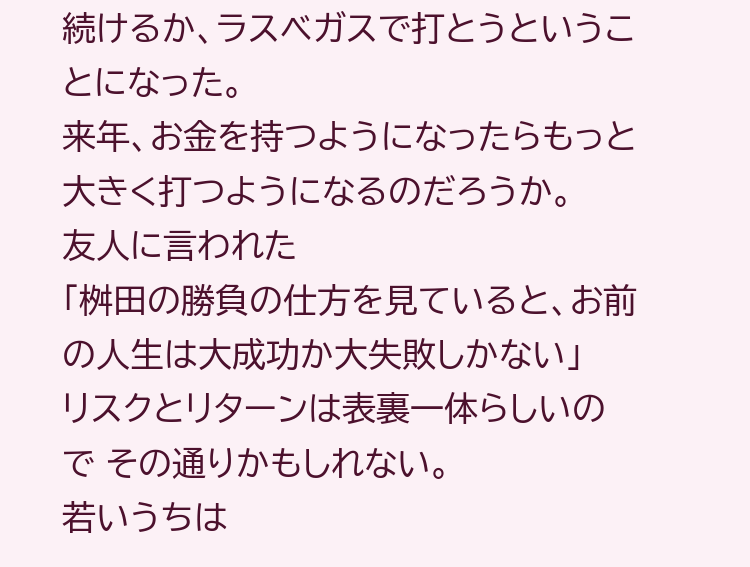続けるか、ラスベガスで打とうということになった。
来年、お金を持つようになったらもっと大きく打つようになるのだろうか。
友人に言われた
「桝田の勝負の仕方を見ていると、お前の人生は大成功か大失敗しかない」
リスクとリターンは表裏一体らしいので その通りかもしれない。
若いうちは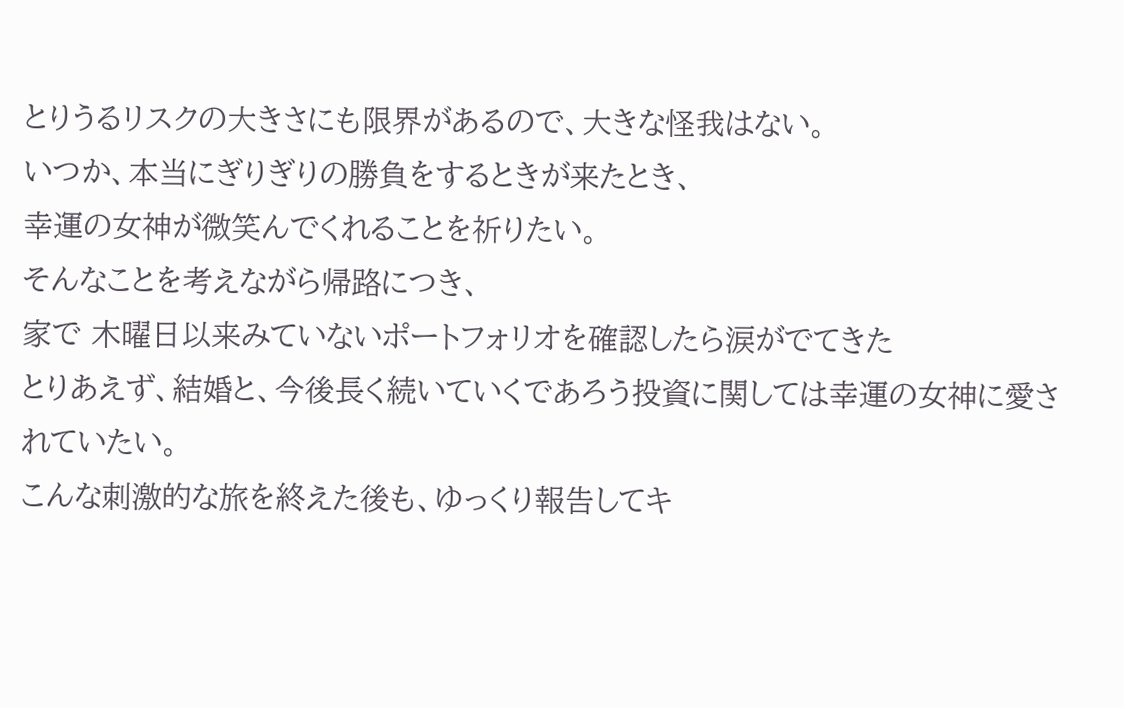とりうるリスクの大きさにも限界があるので、大きな怪我はない。
いつか、本当にぎりぎりの勝負をするときが来たとき、
幸運の女神が微笑んでくれることを祈りたい。
そんなことを考えながら帰路につき、
家で 木曜日以来みていないポートフォリオを確認したら涙がでてきた
とりあえず、結婚と、今後長く続いていくであろう投資に関しては幸運の女神に愛されていたい。
こんな刺激的な旅を終えた後も、ゆっくり報告してキ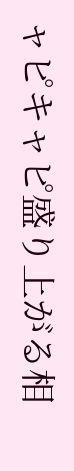ャピキャピ盛り上がる相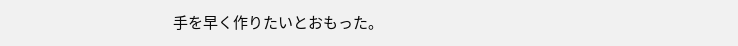手を早く作りたいとおもった。